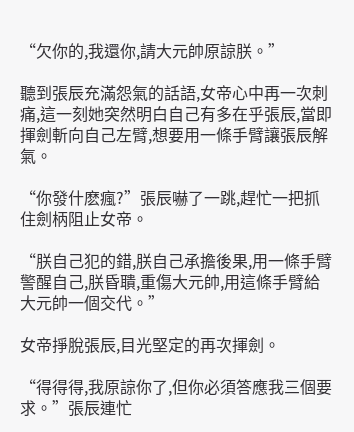“欠你的,我還你,請大元帥原諒朕。”

聽到張辰充滿怨氣的話語,女帝心中再一次刺痛,這一刻她突然明白自己有多在乎張辰,當即揮劍斬向自己左臂,想要用一條手臂讓張辰解氣。

“你發什麽瘋?”張辰嚇了一跳,趕忙一把抓住劍柄阻止女帝。

“朕自己犯的錯,朕自己承擔後果,用一條手臂警醒自己,朕昏聵,重傷大元帥,用這條手臂給大元帥一個交代。”

女帝掙脫張辰,目光堅定的再次揮劍。

“得得得,我原諒你了,但你必須答應我三個要求。”張辰連忙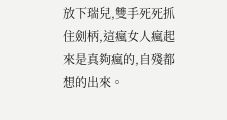放下瑞兒,雙手死死抓住劍柄,這瘋女人瘋起來是真夠瘋的,自殘都想的出來。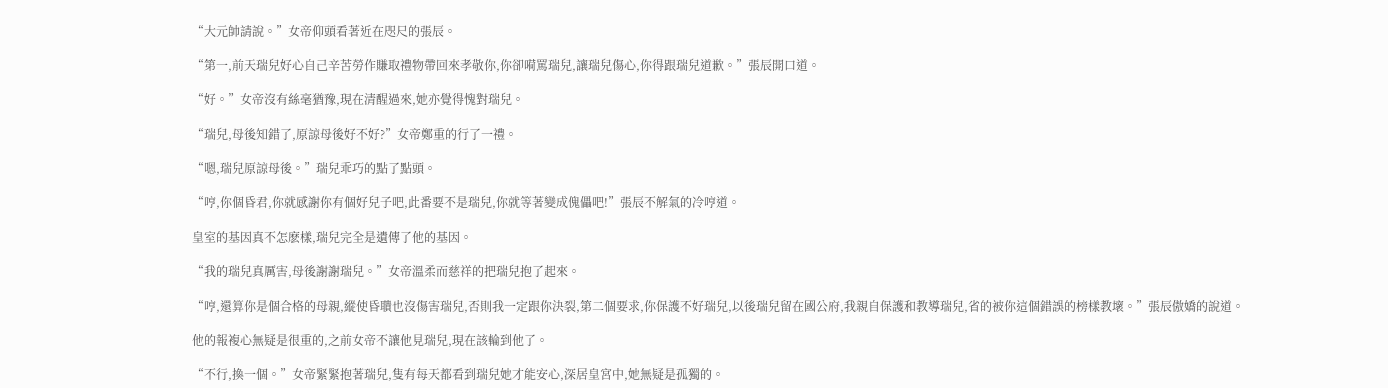“大元帥請說。”女帝仰頭看著近在咫尺的張辰。

“第一,前天瑞兒好心自己辛苦勞作賺取禮物帶回來孝敬你,你卻嗬罵瑞兒,讓瑞兒傷心,你得跟瑞兒道歉。”張辰開口道。

“好。”女帝沒有絲毫猶豫,現在清醒過來,她亦覺得愧對瑞兒。

“瑞兒,母後知錯了,原諒母後好不好?”女帝鄭重的行了一禮。

“嗯,瑞兒原諒母後。”瑞兒乖巧的點了點頭。

“哼,你個昏君,你就感謝你有個好兒子吧,此番要不是瑞兒,你就等著變成傀儡吧!”張辰不解氣的冷哼道。

皇室的基因真不怎麽樣,瑞兒完全是遺傳了他的基因。

“我的瑞兒真厲害,母後謝謝瑞兒。”女帝溫柔而慈祥的把瑞兒抱了起來。

“哼,還算你是個合格的母親,縱使昏聵也沒傷害瑞兒,否則我一定跟你決裂,第二個要求,你保護不好瑞兒,以後瑞兒留在國公府,我親自保護和教導瑞兒,省的被你這個錯誤的榜樣教壞。”張辰傲嬌的說道。

他的報複心無疑是很重的,之前女帝不讓他見瑞兒,現在該輪到他了。

“不行,換一個。”女帝緊緊抱著瑞兒,隻有每天都看到瑞兒她才能安心,深居皇宮中,她無疑是孤獨的。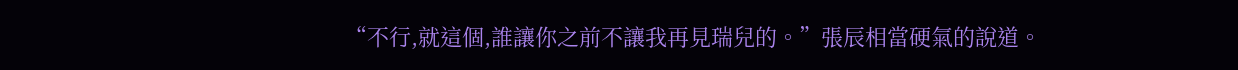“不行,就這個,誰讓你之前不讓我再見瑞兒的。”張辰相當硬氣的說道。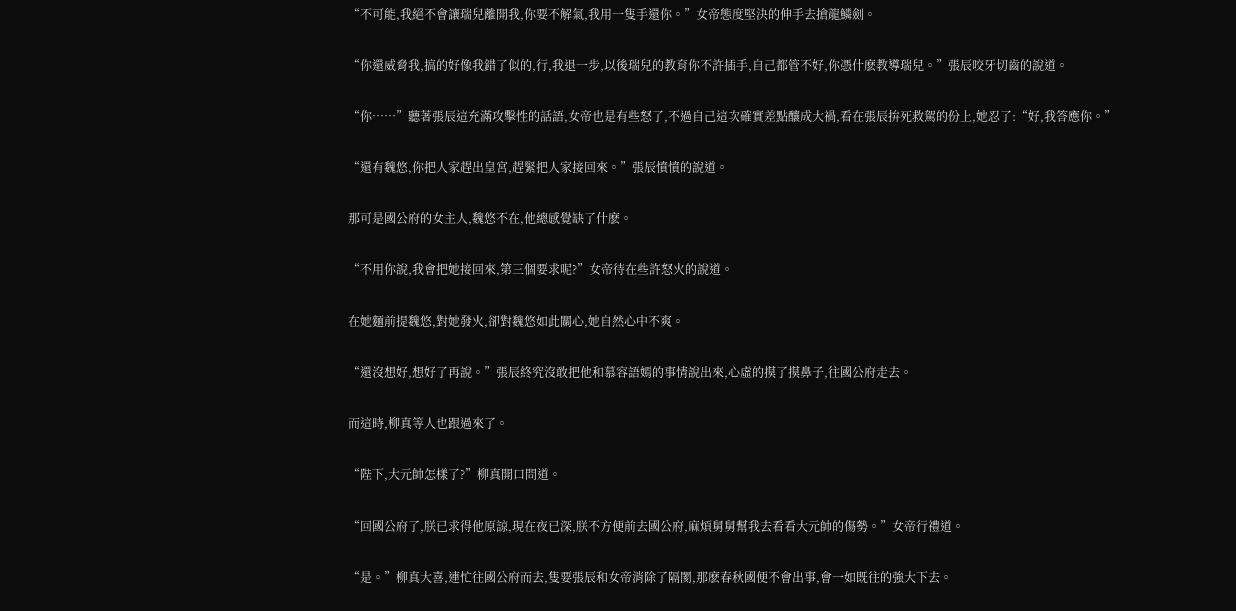“不可能,我絕不會讓瑞兒離開我,你要不解氣,我用一隻手還你。”女帝態度堅決的伸手去搶龍鱗劍。

“你還威脅我,搞的好像我錯了似的,行,我退一步,以後瑞兒的教育你不許插手,自己都管不好,你憑什麽教導瑞兒。”張辰咬牙切齒的說道。

“你……”聽著張辰這充滿攻擊性的話語,女帝也是有些怒了,不過自己這次確實差點釀成大禍,看在張辰拚死救駕的份上,她忍了:“好,我答應你。”

“還有魏悠,你把人家趕出皇宮,趕緊把人家接回來。”張辰憤憤的說道。

那可是國公府的女主人,魏悠不在,他總感覺缺了什麽。

“不用你說,我會把她接回來,第三個要求呢?”女帝待在些許怒火的說道。

在她麵前提魏悠,對她發火,卻對魏悠如此關心,她自然心中不爽。

“還沒想好,想好了再說。”張辰終究沒敢把他和慕容語嫣的事情說出來,心虛的摸了摸鼻子,往國公府走去。

而這時,柳真等人也跟過來了。

“陛下,大元帥怎樣了?”柳真開口問道。

“回國公府了,朕已求得他原諒,現在夜已深,朕不方便前去國公府,麻煩舅舅幫我去看看大元帥的傷勢。”女帝行禮道。

“是。”柳真大喜,連忙往國公府而去,隻要張辰和女帝消除了隔閡,那麽春秋國便不會出事,會一如既往的強大下去。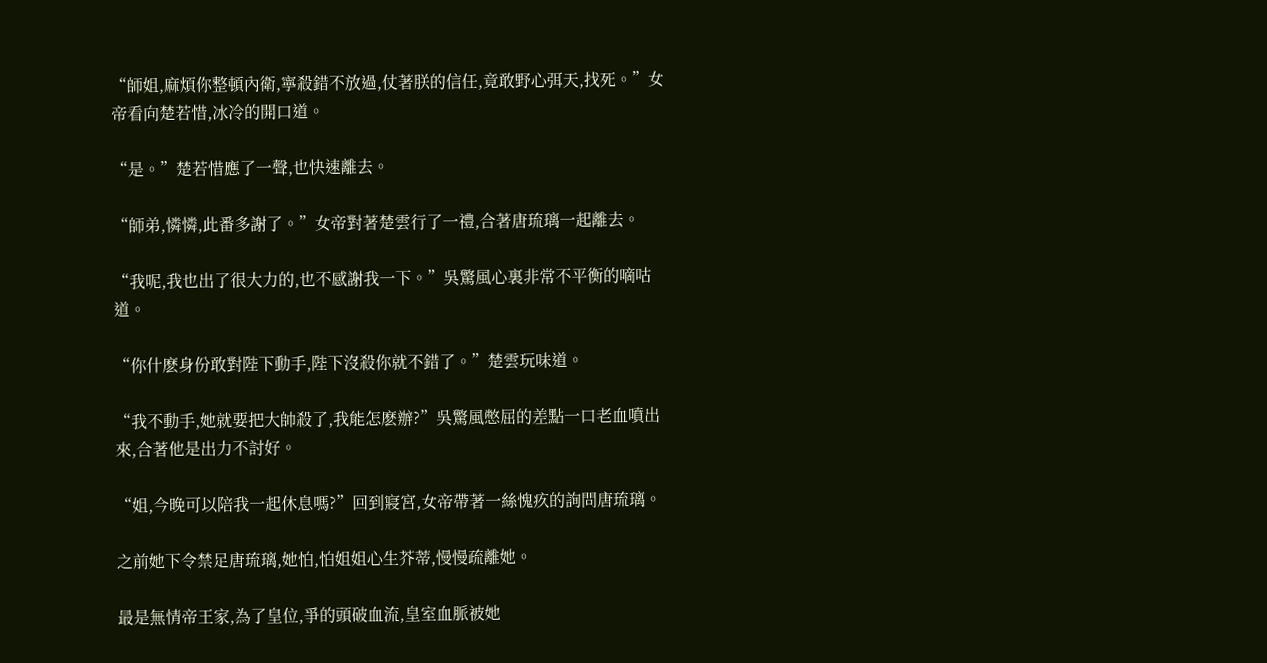“師姐,麻煩你整頓內衛,寧殺錯不放過,仗著朕的信任,竟敢野心弭天,找死。”女帝看向楚若惜,冰冷的開口道。

“是。”楚若惜應了一聲,也快速離去。

“師弟,憐憐,此番多謝了。”女帝對著楚雲行了一禮,合著唐琉璃一起離去。

“我呢,我也出了很大力的,也不感謝我一下。”吳驚風心裏非常不平衡的嘀咕道。

“你什麽身份敢對陛下動手,陛下沒殺你就不錯了。”楚雲玩味道。

“我不動手,她就要把大帥殺了,我能怎麽辦?”吳驚風憋屈的差點一口老血噴出來,合著他是出力不討好。

“姐,今晚可以陪我一起休息嗎?”回到寢宮,女帝帶著一絲愧疚的詢問唐琉璃。

之前她下令禁足唐琉璃,她怕,怕姐姐心生芥蒂,慢慢疏離她。

最是無情帝王家,為了皇位,爭的頭破血流,皇室血脈被她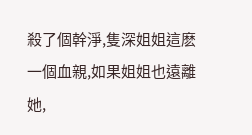殺了個幹淨,隻深姐姐這麽一個血親,如果姐姐也遠離她,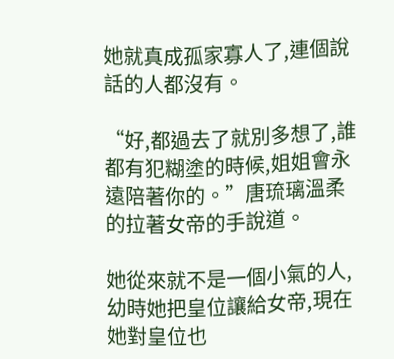她就真成孤家寡人了,連個說話的人都沒有。

“好,都過去了就別多想了,誰都有犯糊塗的時候,姐姐會永遠陪著你的。”唐琉璃溫柔的拉著女帝的手說道。

她從來就不是一個小氣的人,幼時她把皇位讓給女帝,現在她對皇位也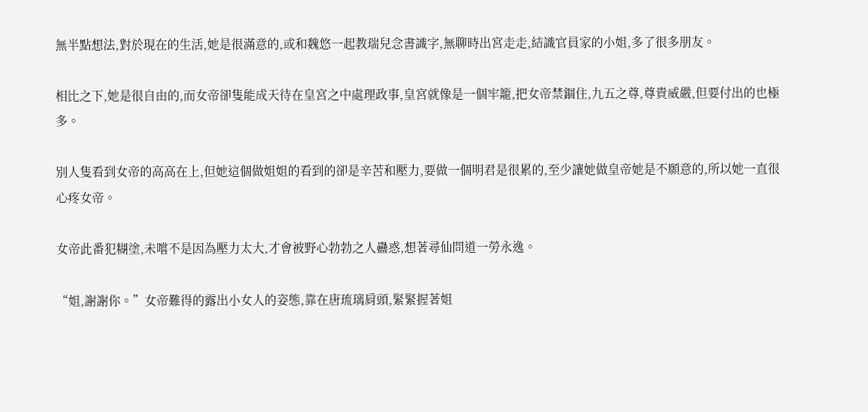無半點想法,對於現在的生活,她是很滿意的,或和魏悠一起教瑞兒念書識字,無聊時出宮走走,結識官員家的小姐,多了很多朋友。

相比之下,她是很自由的,而女帝卻隻能成天待在皇宮之中處理政事,皇宮就像是一個牢籠,把女帝禁錮住,九五之尊,尊貴威嚴,但要付出的也極多。

別人隻看到女帝的高高在上,但她這個做姐姐的看到的卻是辛苦和壓力,要做一個明君是很累的,至少讓她做皇帝她是不願意的,所以她一直很心疼女帝。

女帝此番犯糊塗,未嚐不是因為壓力太大,才會被野心勃勃之人蠱惑,想著尋仙問道一勞永逸。

“姐,謝謝你。”女帝難得的露出小女人的姿態,靠在唐琉璃肩頭,緊緊握著姐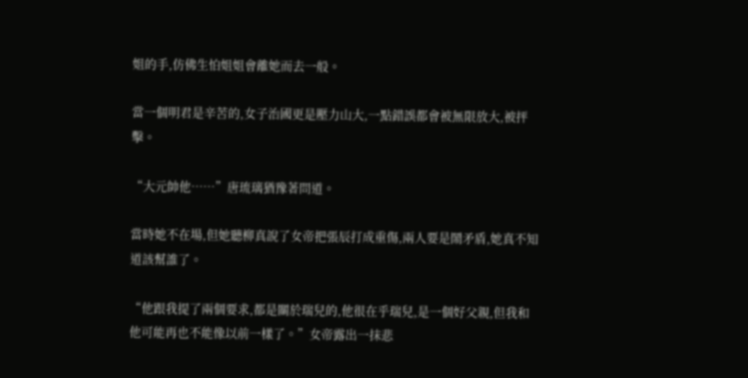姐的手,仿佛生怕姐姐會離她而去一般。

當一個明君是辛苦的,女子治國更是壓力山大,一點錯誤都會被無限放大,被抨擊。

“大元帥他……”唐琉璃猶豫著問道。

當時她不在場,但她聽柳真說了女帝把張辰打成重傷,兩人要是鬧矛盾,她真不知道該幫誰了。

“他跟我提了兩個要求,都是關於瑞兒的,他很在乎瑞兒,是一個好父親,但我和他可能再也不能像以前一樣了。”女帝露出一抹悲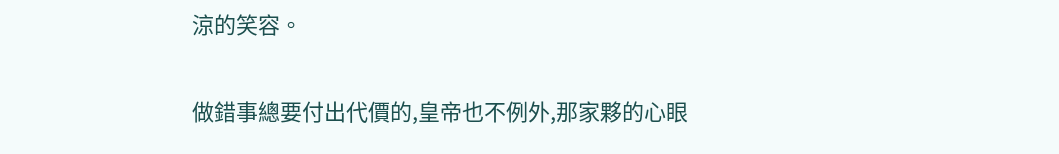涼的笑容。

做錯事總要付出代價的,皇帝也不例外,那家夥的心眼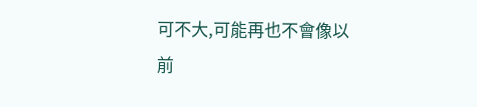可不大,可能再也不會像以前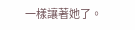一樣讓著她了。